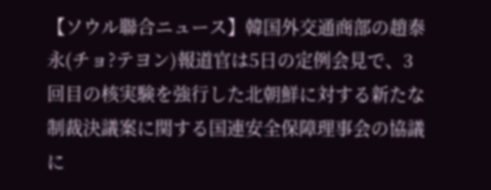【ソウル聯合ニュース】韓国外交通商部の趙泰永(チョ?テヨン)報道官は5日の定例会見で、3回目の核実験を強行した北朝鮮に対する新たな制裁決議案に関する国連安全保障理事会の協議に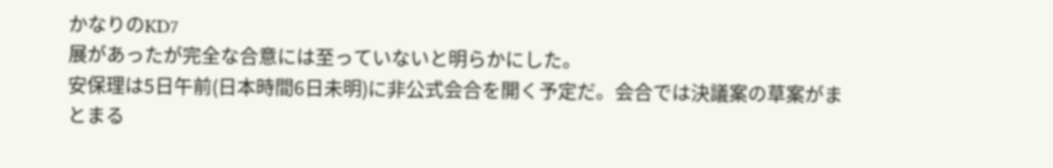かなりのKD7
展があったが完全な合意には至っていないと明らかにした。
安保理は5日午前(日本時間6日未明)に非公式会合を開く予定だ。会合では決議案の草案がまとまる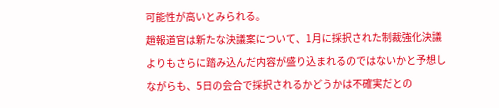可能性が高いとみられる。
趙報道官は新たな決議案について、1月に採択された制裁強化決議よりもさらに踏み込んだ内容が盛り込まれるのではないかと予想しながらも、5日の会合で採択されるかどうかは不確実だとの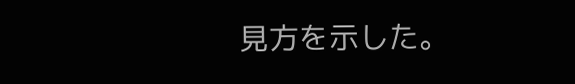見方を示した。